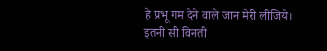हे प्रभू गम देने वाले जान मेरी लीजिये।
इतनी सी विनती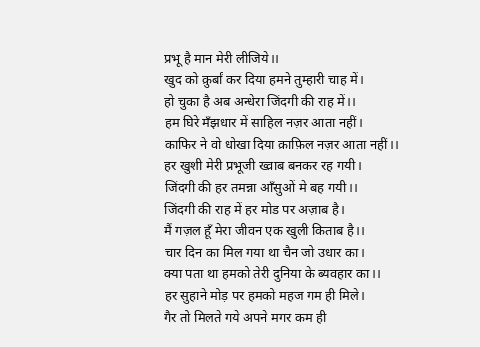प्रभू है मान मेरी लीजिये।।
खुद को क़ुर्बां कर दिया हमने तुम्हारी चाह में।
हो चुका है अब अन्धेरा जिंदगी की राह में।।
हम घिरे मँझधार में साहिल नज़र आता नहीं।
काफिर ने वो धोखा दिया क़ाफ़िल नज़र आता नहीं।।
हर खुशी मेरी प्रभूजी ख्व़ाब बनकर रह गयी।
जिंदगी की हर तमन्ना आँसुओं मे बह गयी।।
जिंदगी की राह में हर मोड पर अज़ाब है।
मैं गज़ल हूँ मेरा जीवन एक खुली किताब है।।
चार दिन का मिल गया था चैन जो उधार का।
क्या पता था हमको तेरी दुनिया के ब्यवहार का।।
हर सुहाने मोड़ पर हमको महज गम ही मिले।
गैर तो मिलते गये अपने मगर कम ही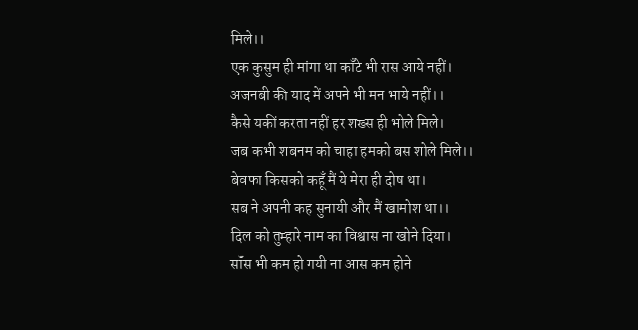मिले।।
एक कुसुम ही मांगा था काँटे भी रास आये नहीं।
अजनबी की याद में अपने भी मन भाये नहीं।।
कैसे यकीं करता नहीं हर शख्स ही भोले मिले।
जब कभी शबनम को चाहा हमको बस शोले मिले।।
बेवफा किसको कहूँ मैं ये मेरा ही दोष था।
सब ने अपनी कह सुनायी और मैं खामोश था।।
दिल को तुम्हारे नाम का विश्वास ना खोने दिया।
सॉंस भी कम हो गयी ना आस कम होने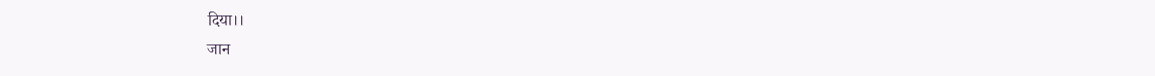दिया।।
जान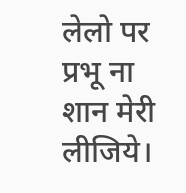लेलो पर प्रभू ना शान मेरी लीजिये।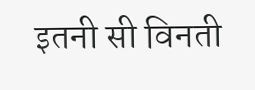इतनी सी विनती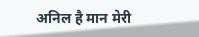अनिल है मान मेरी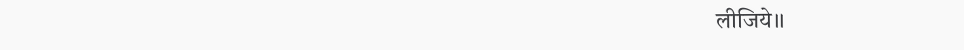लीजिये।।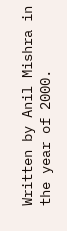Written by Anil Mishra in the year of 2000.